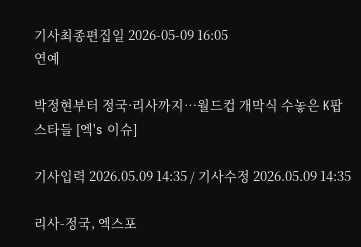기사최종편집일 2026-05-09 16:05
연예

박정현부터 정국·리사까지…월드컵 개막식 수놓은 K팝 스타들 [엑's 이슈]

기사입력 2026.05.09 14:35 / 기사수정 2026.05.09 14:35

리사-정국, 엑스포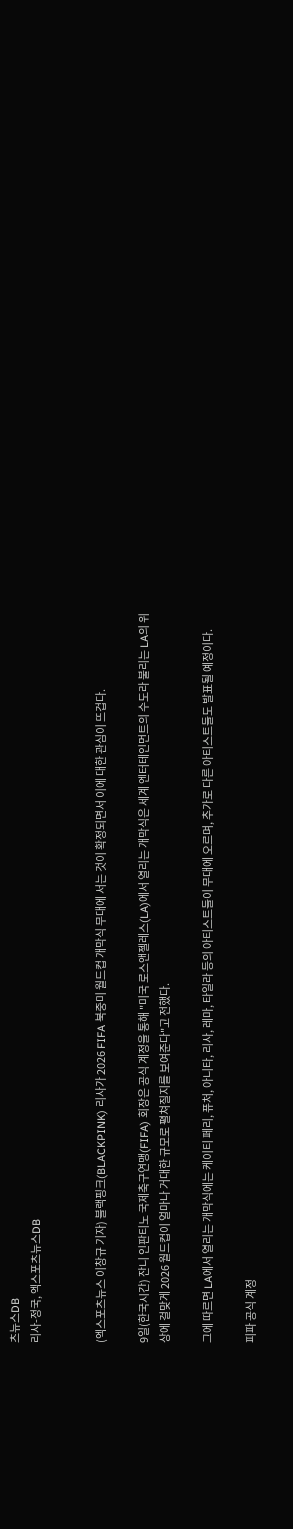츠뉴스DB
리사-정국, 엑스포츠뉴스DB


(엑스포츠뉴스 이창규 기자) 블랙핑크(BLACKPINK) 리사가 2026 FIFA 북중미 월드컵 개막식 무대에 서는 것이 확정되면서 이에 대한 관심이 뜨겁다.

9일(한국시간) 잔니 인판티노 국제축구연맹(FIFA) 회장은 공식 계정을 통해 "미국 로스앤젤레스(LA)에서 열리는 개막식은 세계 엔터테인먼트의 수도라 불리는 LA의 위상에 걸맞게 2026 월드컵이 얼마나 거대한 규모로 펼쳐질지를 보여준다"고 전했다.

그에 따르면 LA에서 열리는 개막식에는 케이티 페리, 퓨처, 아니타, 리사, 레마, 타일라 등의 아티스트들이 무대에 오르며, 추가로 다른 아티스트들도 발표될 예정이다.

피파 공식 계정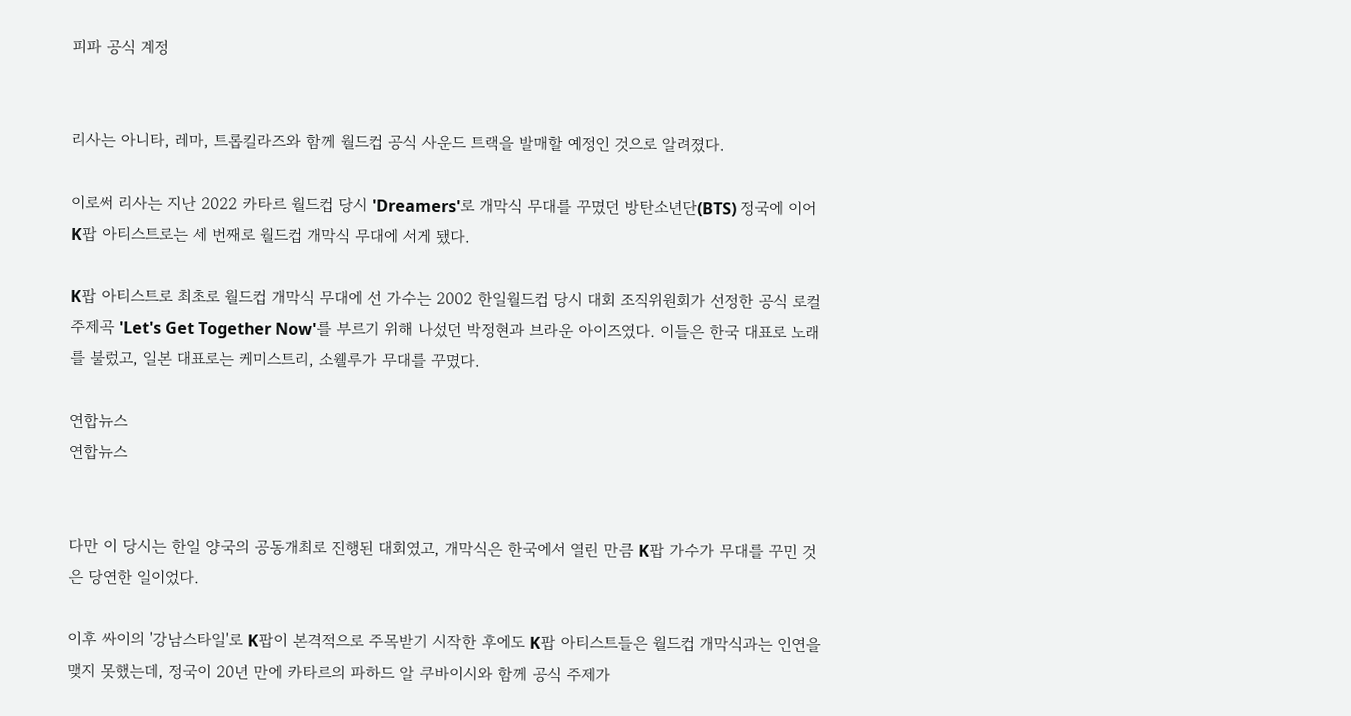피파 공식 계정


리사는 아니타, 레마, 트롭킬라즈와 함께 월드컵 공식 사운드 트랙을 발매할 예정인 것으로 알려졌다.

이로써 리사는 지난 2022 카타르 월드컵 당시 'Dreamers'로 개막식 무대를 꾸몄던 방탄소년단(BTS) 정국에 이어 K팝 아티스트로는 세 번째로 월드컵 개막식 무대에 서게 됐다.

K팝 아티스트로 최초로 월드컵 개막식 무대에 선 가수는 2002 한일월드컵 당시 대회 조직위원회가 선정한 공식 로컬 주제곡 'Let's Get Together Now'를 부르기 위해 나섰던 박정현과 브라운 아이즈였다. 이들은 한국 대표로 노래를 불렀고, 일본 대표로는 케미스트리, 소웰루가 무대를 꾸몄다.

연합뉴스
연합뉴스


다만 이 당시는 한일 양국의 공동개최로 진행된 대회였고, 개막식은 한국에서 열린 만큼 K팝 가수가 무대를 꾸민 것은 당연한 일이었다.

이후 싸이의 '강남스타일'로 K팝이 본격적으로 주목받기 시작한 후에도 K팝 아티스트들은 월드컵 개막식과는 인연을 맺지 못했는데, 정국이 20년 만에 카타르의 파하드 알 쿠바이시와 함께 공식 주제가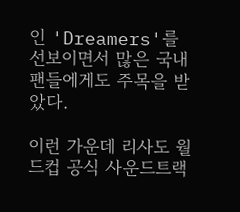인 'Dreamers'를 선보이면서 많은 국내팬들에게도 주목을 받았다.

이런 가운데 리사도 월드컵 공식 사운드트랙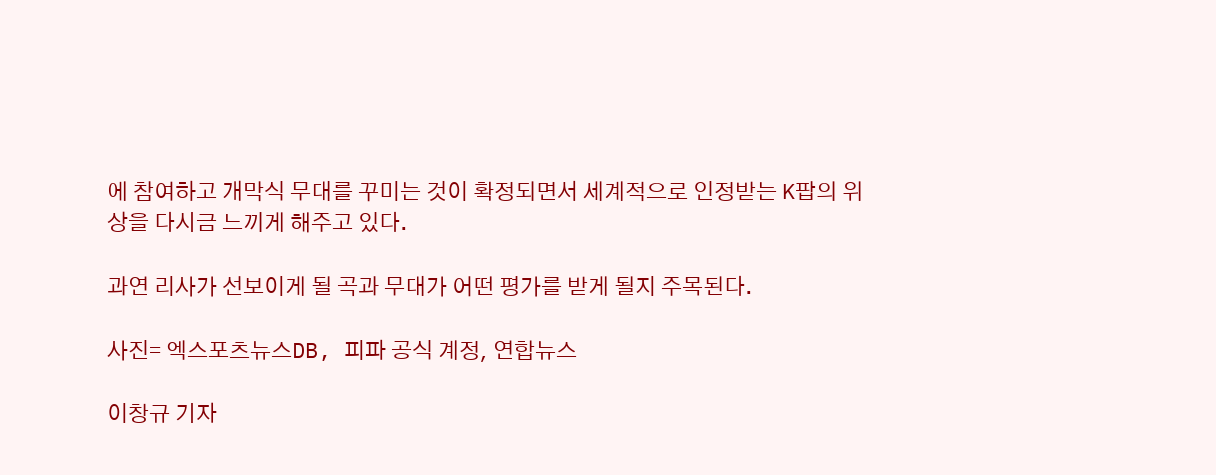에 참여하고 개막식 무대를 꾸미는 것이 확정되면서 세계적으로 인정받는 K팝의 위상을 다시금 느끼게 해주고 있다.

과연 리사가 선보이게 될 곡과 무대가 어떤 평가를 받게 될지 주목된다.

사진= 엑스포츠뉴스DB, 피파 공식 계정, 연합뉴스

이창규 기자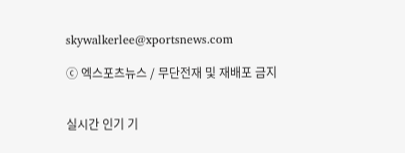skywalkerlee@xportsnews.com

ⓒ 엑스포츠뉴스 / 무단전재 및 재배포 금지


실시간 인기 기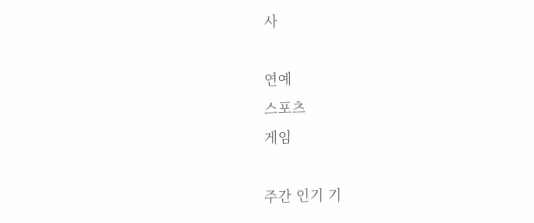사

연예
스포츠
게임

주간 인기 기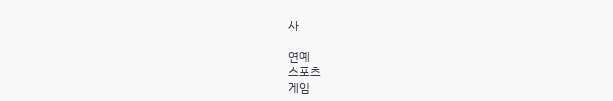사

연예
스포츠
게임